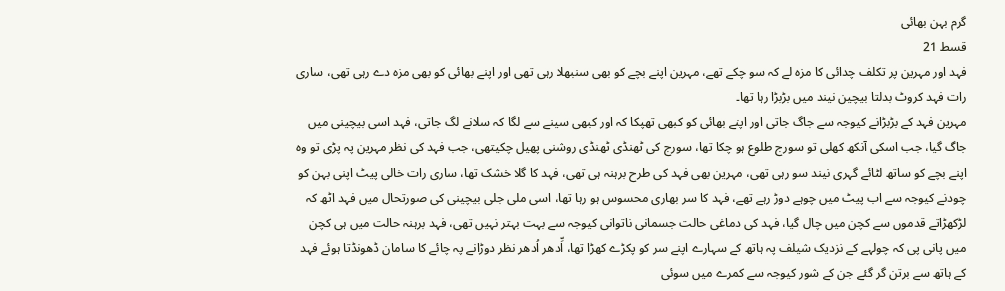گرم بہن بھائی
قسط 21
فہد اور مہرین پر تکلف چدائی کا مزہ لے کہ سو چکے تھے، مہرین اپنے بچے کو بھی سنبھلا رہی تھی اور اپنے بھائی کو بھی مزہ دے رہی تھی، ساری رات فہد کروٹ بدلتا بیچین نیند میں بڑبڑا رہا تھا۔
مہرین فہد کے بڑبڑانے کیوجہ سے جاگ جاتی اور اپنے بھائی کو کبھی تھپکا کہ اور کبھی سینے سے لگا کہ سلانے لگ جاتی، فہد اسی بیچینی میں جاگ گیا، جب اسکی آنکھ کھلی تو سورج طلوع ہو چکا تھا، سورج کی ٹھنڈی ٹھنڈی روشنی پھیل چکیتھی، جب فہد کی نظر مہرین پہ پڑی تو وہ اپنے بچے کو ساتھ لٹائے گہری نیند سو رہی تھی، مہرین بھی فہد کی طرح برہنہ ہی تھی، فہد کا گلا خشک تھا، ساری رات خالی پیٹ اپنی بہن کو چودنے کیوجہ سے اب پیٹ میں چوہے دوڑ رہے تھے، فہد کا سر بھاری محسوس ہو رہا تھا، اسی ملی جلی بیچینی کی صورتحال میں فہد اٹھ کہ لڑکھڑاتے قدموں سے کچن میں چال گیا، فہد کی دماغی حالت جسمانی ناتوانی کیوجہ سے بہت بہتر نہیں تھی، فہد برہنہ حالت میں ہی کچن میں پانی پی کہ چولہے کے نزدیک شیلف پہ ہاتھ کے سہارے اپنے سر کو پکڑے کھڑا تھا، اِّدھر اُدھر نظر دوڑانے پہ چائے کا سامان ڈھونڈتا ہوئے فہد کے ہاتھ سے برتن گر گئے جن کے شور کیوجہ سے کمرے میں سوئی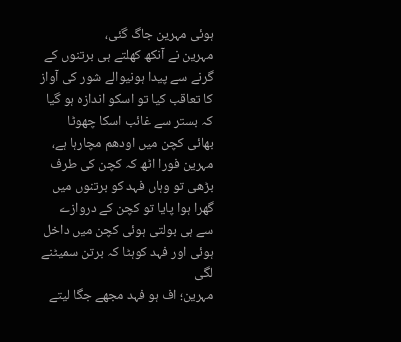ہوئی مہرین جاگ گئی،
مہرین نے آنکھ کھلتے ہی برتنوں کے گرنے سے پیدا ہونیوالے شور کی آواز کا تعاقب کیا تو اسکو اندازہ ہو گیا کہ بستر سے غائب اسکا چھوٹا بھائی کچن میں اودھم مچارہا ہے، مہرین فورا اٹھ کہ کچن کی طرف بڑھی تو وہاں فہد کو برتنوں میں گھرا ہوا پایا تو کچن کے دروازے سے ہی بولتی ہوئی کچن میں داخل ہوئی اور فہد کوہٹا کہ برتن سمیٹنے لگی
مہرین؛ اف ہو فہد مجھے جگا لیتے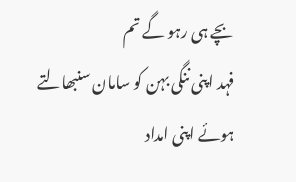بچے ہی رہو گے تم
فہد اپنی ننگی بہن کو سامان سنبھالتے ہوئے اپنی امداد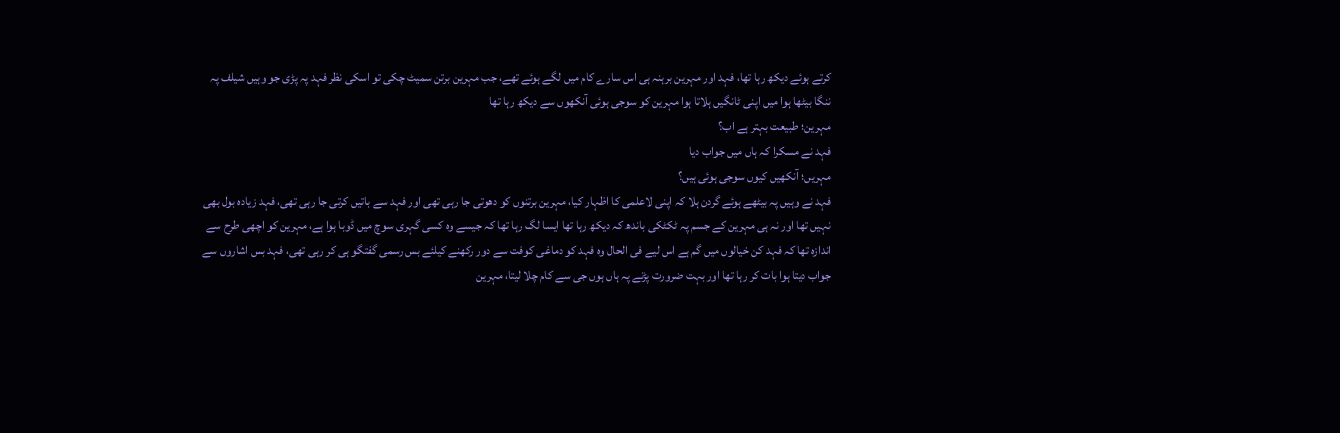کرتے ہوئے دیکھ رہا تھا، فہد اور مہرین برہنہ ہی اس سارے کام میں لگے ہوئے تھے، جب مہرین برتن سمیٹ چکی تو اسکی نظر فہد پہ پڑی جو وہیں شیلف پہ ننگا بیٹھا ہوا میں اپنی ٹانگیں ہلاتا ہوا مہرین کو سوجی ہوئی آنکھوں سے دیکھ رہا تھا
مہرین؛ طبیعت بہتر ہے اب؟
فہد نے مسکرا کہ ہاں میں جواب دیا
مہریں؛ آنکھیں کیوں سوجی ہوئی ہیں؟
فہد نے وہیں پہ بیٹھے ہوئے گردن ہلا کہ اپنی لاعلمی کا اظہار کیا، مہرین برتنوں کو دھوتی جا رہی تھی اور فہد سے باتیں کرتی جا رہی تھی، فہد زیادہ بول بھی نہیں تھا اور نہ ہی مہرین کے جسم پہ ٹکٹکی باندھ کہ دیکھ رہا تھا ایسا لگ رہا تھا کہ جیسے وہ کسی گہری سوچ میں ڈوبا ہوا ہے، مہرین کو اچھی طرح سے اندازہ تھا کہ فہد کن خیالوں میں گم ہے اس لیے فی الحال وہ فہد کو دماغی کوفت سے دور رکھنے کیلئے بس رسمی گفتگو ہی کر رہی تھی، فہد بس اشاروں سے جواب دیتا ہوا بات کر رہا تھا اور بہت ضرورت پڑنے پہ ہاں ہوں جی سے کام چلا لیتا، مہرین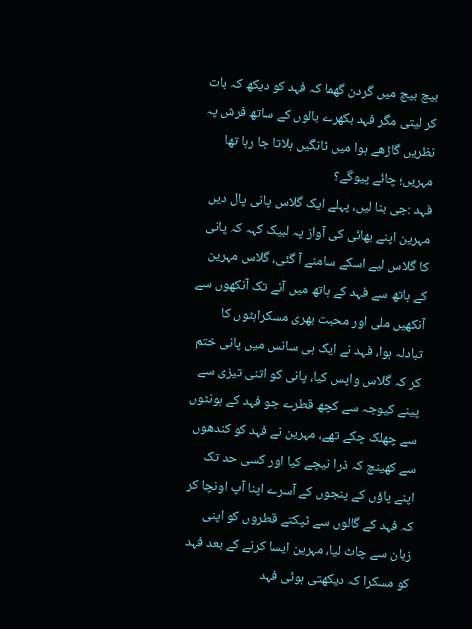بیچ بیچ میں گردن گھما کہ فہد کو دیکھ کہ بات کر لیتی مگر فہد بکھرے بالوں کے ساتھ فرش پہ نظریں گاڑھے ہوا میں ٹانگیں ہلاتا جا رہا تھا
مہریں؛ چائے پیوگے؟
فہد :جی بنا لیں، پہلے ایک گلاس پانی پال دیں
مہرین اپنے بھائی کی آواز پہ لبیک کہہ کہ پانی کا گلاس لیے اسکے سامنے آ گئی، گلاس مہرین کے ہاتھ سے فہد کے ہاتھ میں آنے تک آنکھوں سے آنکھیں ملی اور محبت بھری مسکراہٹوں کا تبادلہ ہوا، فہد نے ایک ہی سانس میں پانی ختم کر کہ گلاس واپس کیا، پانی کو اتنی تیزی سے پینے کیوجہ سے کچھ قطرے جو فہد کے ہونٹوں سے چھلک چکے تھے، مہرین نے فہد کو کندھوں سے کھینچ کہ ذرا نیچے کیا اور کسی حد تک اپنے پاؤں کے پنجوں کے آسرے اپنا آپ اونچا کر کہ فہد کے گالوں سے ٹپکتے قطروں کو اپنی زبان سے چاٹ لیا، مہرین ایسا کرنے کے بعد فہد کو مسکرا کہ دیکھتی ہوئی فہد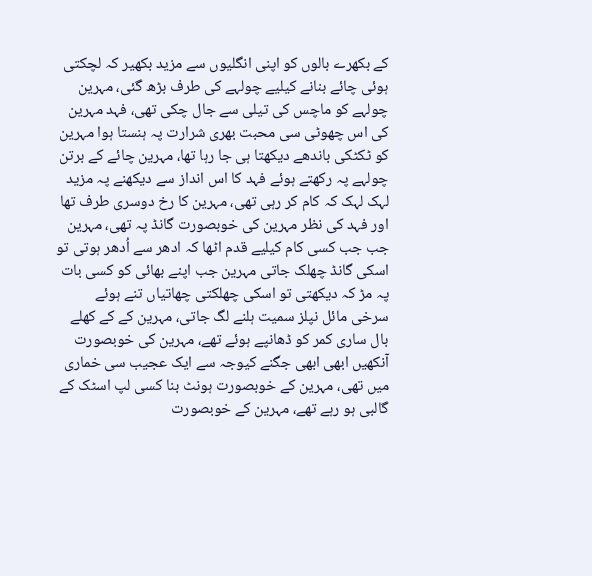کے بکھرے بالوں کو اپنی انگلیوں سے مزید بکھیر کہ لچکتی ہوئی چائے بنانے کیلیے چولہے کی طرف بڑھ گئی، مہرین چولہے کو ماچس کی تیلی سے جال چکی تھی، فہد مہرین کی اس چھوٹی سی محبت بھری شرارت پہ ہنستا ہوا مہرین کو ٹکٹکی باندھے دیکھتا ہی جا رہا تھا، مہرین چائے کے برتن چولہے پہ رکھتے ہوئے فہد کا اس انداز سے دیکھنے پہ مزید لہک لہک کہ کام کر رہی تھی، مہرین کا رخ دوسری طرف تھا اور فہد کی نظر مہرین کی خوبصورت گانڈ پہ تھی، مہرین جب جب کسی کام کیلیے قدم اٹھا کہ ادھر سے اُدھر ہوتی تو اسکی گانڈ چھلک جاتی مہرین جب اپنے بھائی کو کسی بات پہ مڑ کہ دیکھتی تو اسکی چھلکتی چھاتیاں تنے ہوئے سرخی مائل نپلز سمیت ہلنے لگ جاتی، مہرین کے کے کھلے بال ساری کمر کو ڈھانپے ہوئے تھے، مہرین کی خوبصورت آنکھیں ابھی ابھی جگنے کیوجہ سے ایک عجیب سی خماری میں تھی، مہرین کے خوبصورت ہونٹ بنا کسی لپ اسٹک کے گالبی ہو رہے تھے، مہرین کے خوبصورت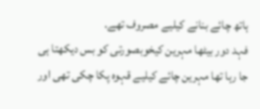ہاتھ چائے بنانے کیلیے مصروف تھے.
فہد دور بیٹھا مہرین کیخوبصورتی کو بس دیکھتا ہی جا رہا تھا مہرین چائے کیلیے قہوہ پکا چکی تھی اور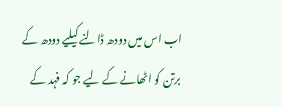اب اس میں دودھ ڈالنے کیلیے دودھ کے برتن کو اٹھانے کے لیے جو کہ فہد کے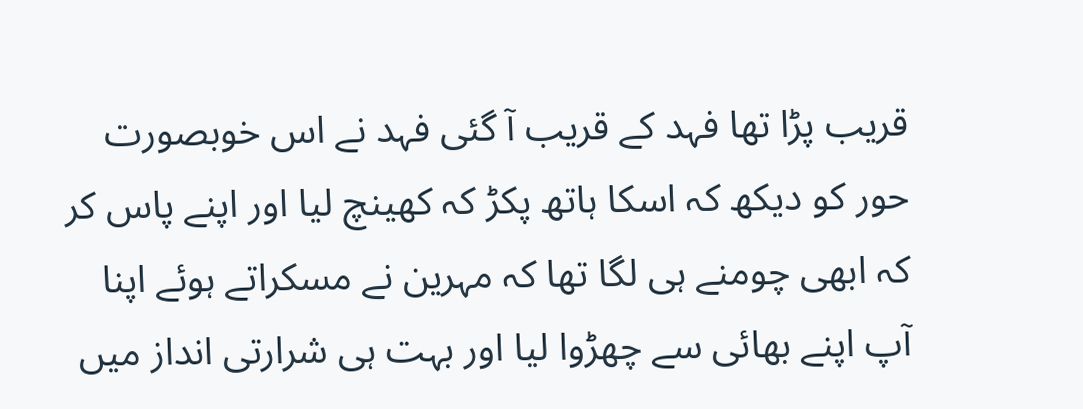قریب پڑا تھا فہد کے قریب آ گئی فہد نے اس خوبصورت حور کو دیکھ کہ اسکا ہاتھ پکڑ کہ کھینچ لیا اور اپنے پاس کر کہ ابھی چومنے ہی لگا تھا کہ مہرین نے مسکراتے ہوئے اپنا آپ اپنے بھائی سے چھڑوا لیا اور بہت ہی شرارتی انداز میں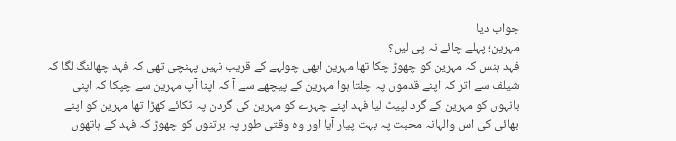جواب دیا
مہرین؛ پہلے چائے نہ پی لیں؟
فہد ہنس کہ مہرین کو چھوڑ چکا تھا مہرین ابھی چولہے کے قریب نہیں پہنچی تھی کہ فہد چھالنگ لگا کہ شیلف سے اتر کہ اپنے قدموں پہ چلتا ہوا مہرین کے پیچھے سے آ کہ اپنا آپ مہرین سے چپکا کہ اپنی بانہوں کو مہرین کے گرد لپیٹ لیا فہد اپنے چہرے کو مہرین کی گردن پہ ٹکائے کھڑا تھا مہرین کو اپنے بھائی کی اس والہانہ محبت پہ بہت پیار آیا اور وہ وقتی طور پہ برتنوں کو چھوڑ کہ فہد کے ہاتھوں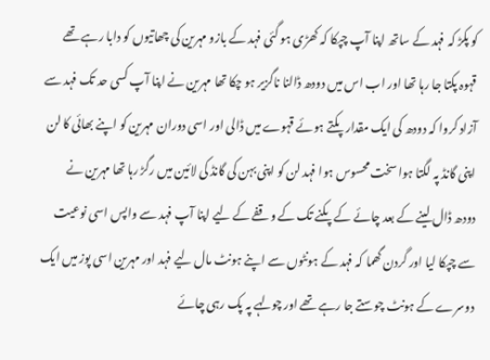کو پکڑ کہ فہد کے ساتھ اپنا آپ چپکا کہ کھڑی ہو گئی فہد کے بازو مہرین کی چھاتیوں کو دابا رہے تھے قہوہ پکتا جا رہا تھا اور اب اس میں دودھ ڈالنا ناگزیر ہو چکا تھا مہرین نے اپنا آپ کسی حد تک فہد سے آزاد کروا کہ دودھ کی ایک مقدار پکتے ہوئے قہوے میں ڈالی اور اسی دوران مہرین کو اپنے بھائی کا لن اپنی گانڈ پہ لگتا ہوا سخت محسوس ہوا فہد لن کو اپنی بہن کی گانڈ کی لائین میں رگڑ رہا تھا مہرین نے دودھ ڈال لینے کے بعد چائے کے پکنے تک کے وقفے کے لیے اپنا آپ فہد سے واپس اسی نوعیت سے چپکا لیا اور گردن گھما کہ فہد کے ہونٹوں سے اپنے ہونٹ مال لیے فہد اور مہرین اسی پوز میں ایک دوسرے کے ہونٹ چوستے جا رہے تھے اور چولہے پہ پک رہی چائے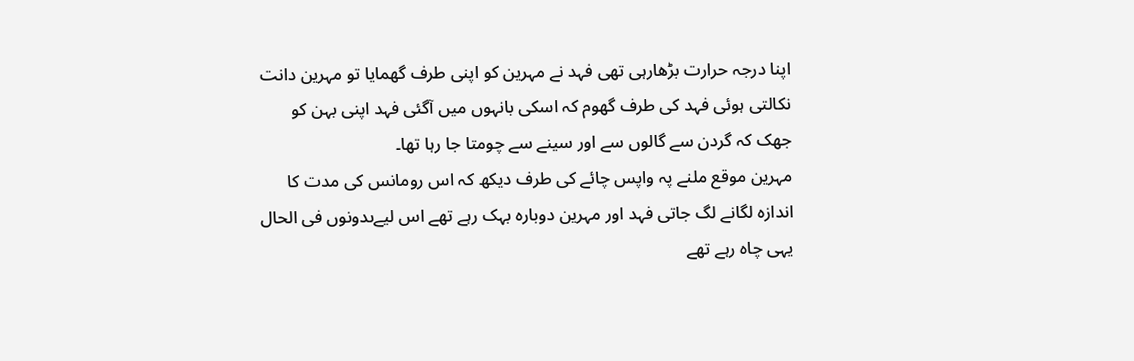اپنا درجہ حرارت بڑھارہی تھی فہد نے مہرین کو اپنی طرف گھمایا تو مہرین دانت نکالتی ہوئی فہد کی طرف گھوم کہ اسکی بانہوں میں آگئی فہد اپنی بہن کو جھک کہ گردن سے گالوں سے اور سینے سے چومتا جا رہا تھا۔
مہرین موقع ملنے پہ واپس چائے کی طرف دیکھ کہ اس رومانس کی مدت کا اندازہ لگانے لگ جاتی فہد اور مہرین دوبارہ بہک رہے تھے اس لیےںدونوں فی الحال یہی چاہ رہے تھے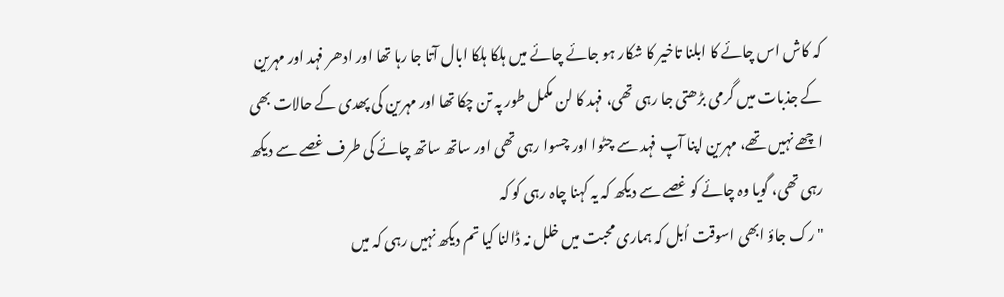کہ کاش اس چائے کا ابلنا تاخیر کا شکار ہو جائے چائے میں ہلکا ہلکا ابال آتا جا رہا تھا اور ادھر فہد اور مہرین کے جذبات میں گرمی بڑھتی جا رہی تھی، فہد کا لن مکمل طور پہ تن چکا تھا اور مہرین کی پھدی کے حالات بھی اچھے نہیں تھے، مہرین اپنا آپ فہد سے چٹوا اور چسوا رہی تھی اور ساتھ ساتھ چائے کی طرف غصے سے دیکھ رہی تھی، گویا وہ چائے کو غصے سے دیکھ کہ یہ کہنا چاہ رہی کو کہ
"رک جاؤ ابھی اسوقت اُبل کہ ہماری محبت میں خلل نہ ڈالنا کیا تم دیکھ نہیں رہی کہ میں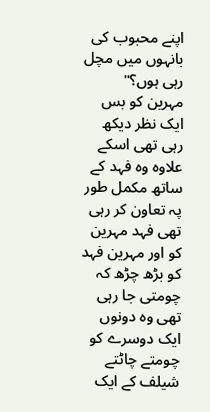اپنے محبوب کی بانہوں میں مچل رہی ہوں؟"
مہرین کو بس ایک نظر دیکھ رہی تھی اسکے علاوہ وہ فہد کے ساتھ مکمل طور پہ تعاون کر رہی تھی فہد مہرین کو اور مہرین فہد کو بڑھ چڑھ کہ چومتی جا رہی تھی وہ دونوں ایک دوسرے کو چومتے چاٹتے شیلف کے ایک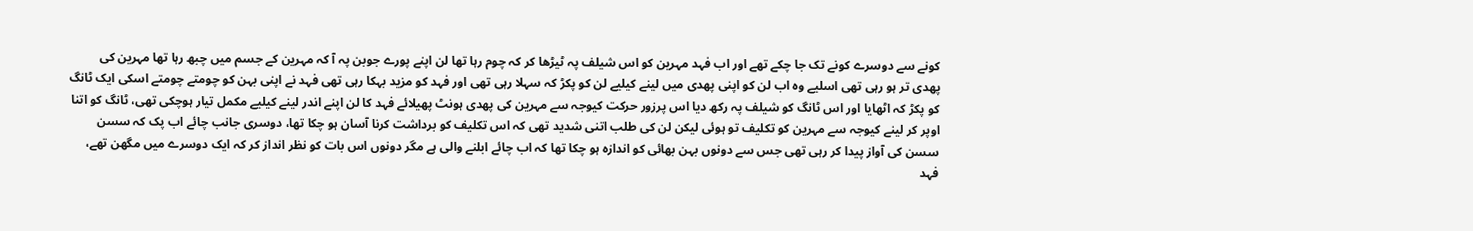کونے سے دوسرے کونے تک جا چکے تھے اور اب فہد مہرین کو اس شیلف پہ ٹیڑھا کر کہ چوم رہا تھا لن اپنے پورے جوبن پہ آ کہ مہرین کے جسم میں چبھ رہا تھا مہرین کی پھدی تر ہو رہی تھی اسلیے وہ اب لن کو اپنی پھدی میں لینے کیلیے لن کو پکڑ کہ سہلا رہی تھی اور فہد کو مزید بہکا رہی تھی فہد نے اپنی بہن کو چومتے چومتے اسکی ایک ٹانگ کو پکڑ کہ اٹھایا اور اس ٹانگ کو شیلف پہ رکھ دیا اس پرزور حرکت کیوجہ سے مہرین کی پھدی ہونٹ پھیلائے فہد کا لن اپنے اندر لینے کیلیے مکمل تیار ہوچکی تھی، ٹانگ کو اتنا اوپر کر لینے کیوجہ سے مہرین کو تکلیف تو ہوئی لیکن لن کی طلب اتنی شدید تھی کہ اس تکلیف کو برداشت کرنا آسان ہو چکا تھا، دوسری جانب چائے اب پک کہ سسن سسن کی آواز پیدا کر رہی تھی جس سے دونوں بہن بھائی کو اندازہ ہو چکا تھا کہ اب چائے ابلنے والی ہے مگر دونوں اس بات کو نظر انداز کر کہ ایک دوسرے میں مگھن تھے، فہد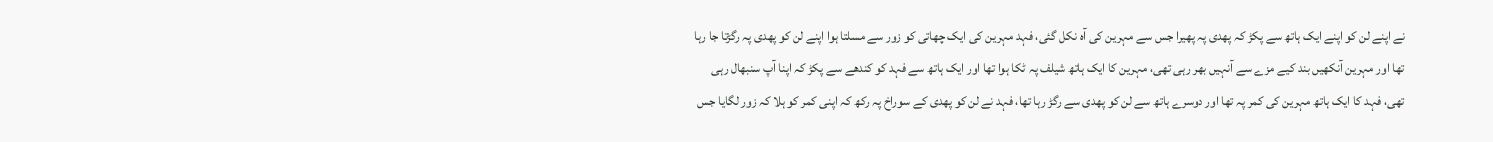نے اپنے لن کو اپنے ایک ہاتھ سے پکڑ کہ پھدی پہ پھیرا جس سے مہرین کی آہ نکل گئی، فہد مہرین کی ایک چھاتی کو زور سے مسلتا ہوا اپنے لن کو پھدی پہ رگڑتا جا رہا تھا اور مہرین آنکھیں بند کیے مزے سے آنہیں بھر رہی تھی، مہرین کا ایک ہاتھ شیلف پہ ٹکا ہوا تھا اور ایک ہاتھ سے فہد کو کندھے سے پکڑ کہ اپنا آپ سنبھال رہی تھی، فہد کا ایک ہاتھ مہرین کی کمر پہ تھا اور دوسرے ہاتھ سے لن کو پھدی سے رگڑ رہا تھا، فہد نے لن کو پھدی کے سوراخ پہ رکھ کہ اپنی کمر کو ہلا کہ زور لگایا جس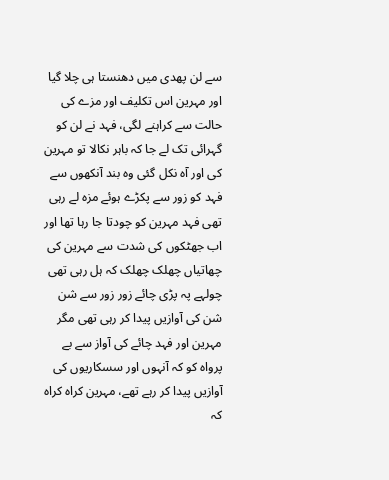سے لن پھدی میں دھنستا ہی چلا گیا اور مہرین اس تکلیف اور مزے کی حالت سے کراہنے لگی، فہد نے لن کو گہرائی تک لے جا کہ باہر نکالا تو مہرین کی اور آہ نکل گئی وہ بند آنکھوں سے فہد کو زور سے پکڑے ہوئے مزہ لے رہی تھی فہد مہرین کو چودتا جا رہا تھا اور اب جھٹکوں کی شدت سے مہرین کی چھاتیاں چھلک چھلک کہ ہل رہی تھی چولہے پہ پڑی چائے زور زور سے شن شن کی آوازیں پیدا کر رہی تھی مگر مہرین اور فہد چائے کی آواز سے بے پرواہ کو کہ آنہوں اور سسکاریوں کی آوازیں پیدا کر رہے تھے، مہرین کراہ کراہ کہ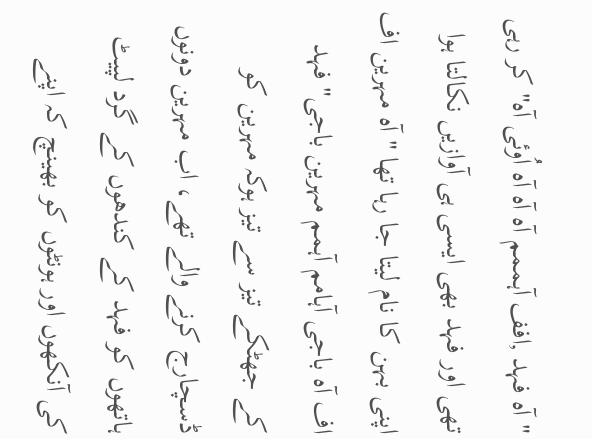"آہ فہد ,افف آہممم آہ آہ آہ اُوئی آہ" کر رہی تھی اور فہد بھی ایسی ہی آوازیں نکالتا ہوا اپنی بہن کا نام لیتا جا رہا تھا "آہ مہرین اف اف آہ باجی آہامم آہمم مہرین باجی" فہد کے جھٹکے تیز سے تیز ہوکہ مہرین کو ڈسچارج کرنے والے تھے، اب مہرین دونوں ہاتھوں کو فہد کے کندھوں کے گرد لپیٹ کی آنکھوں اور ہونٹوں کو بھینچ کہ اپنے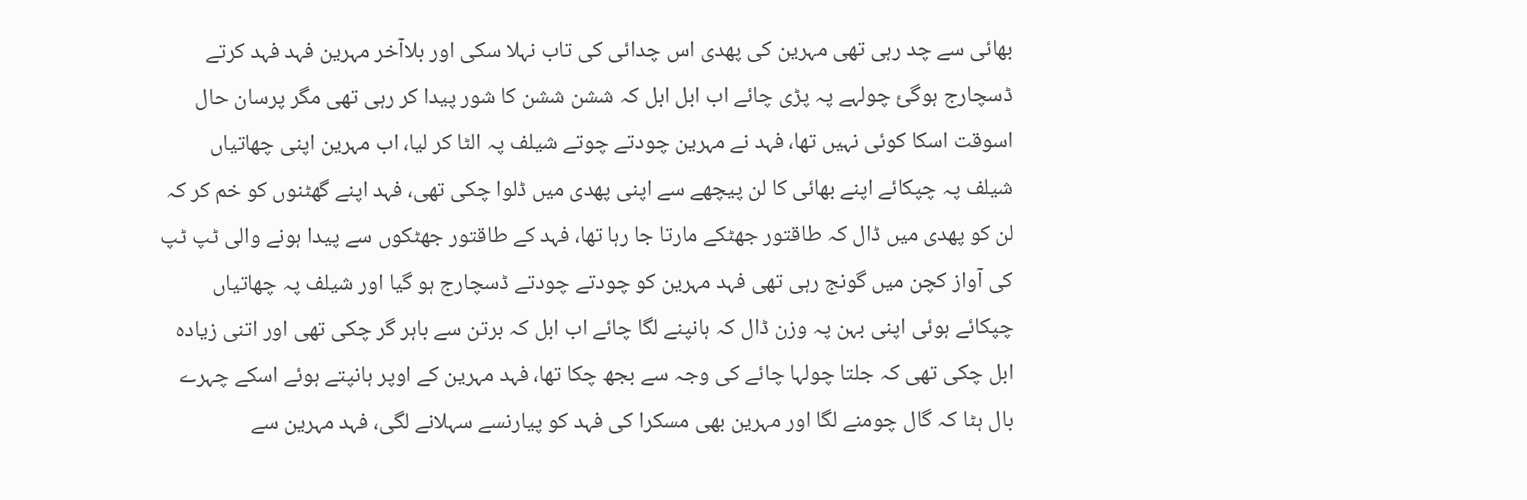بھائی سے چد رہی تھی مہرین کی پھدی اس چدائی کی تاب نہلا سکی اور بلاآخر مہرین فہد فہد کرتے ڈسچارج ہوگئ چولہے پہ پڑی چائے اب ابل ابل کہ ششن ششن کا شور پیدا کر رہی تھی مگر پرسان حال اسوقت اسکا کوئی نہیں تھا، فہد نے مہرین چودتے چوتے شیلف پہ الٹا کر لیا، اب مہرین اپنی چھاتیاں شیلف پہ چپکائے اپنے بھائی کا لن پیچھے سے اپنی پھدی میں ڈلوا چکی تھی، فہد اپنے گھٹنوں کو خم کر کہ لن کو پھدی میں ڈال کہ طاقتور جھٹکے مارتا جا رہا تھا، فہد کے طاقتور جھٹکوں سے پیدا ہونے والی ٹپ ٹپ کی آواز کچن میں گونج رہی تھی فہد مہرین کو چودتے چودتے ڈسچارج ہو گیا اور شیلف پہ چھاتیاں چپکائے ہوئی اپنی بہن پہ وزن ڈال کہ ہانپنے لگا چائے اب ابل کہ برتن سے باہر گر چکی تھی اور اتنی زیادہ ابل چکی تھی کہ جلتا چولہا چائے کی وجہ سے بجھ چکا تھا، فہد مہرین کے اوپر ہانپتے ہوئے اسکے چہرے بال ہٹا کہ گال چومنے لگا اور مہرین بھی مسکرا کی فہد کو پیارنسے سہلانے لگی، فہد مہرین سے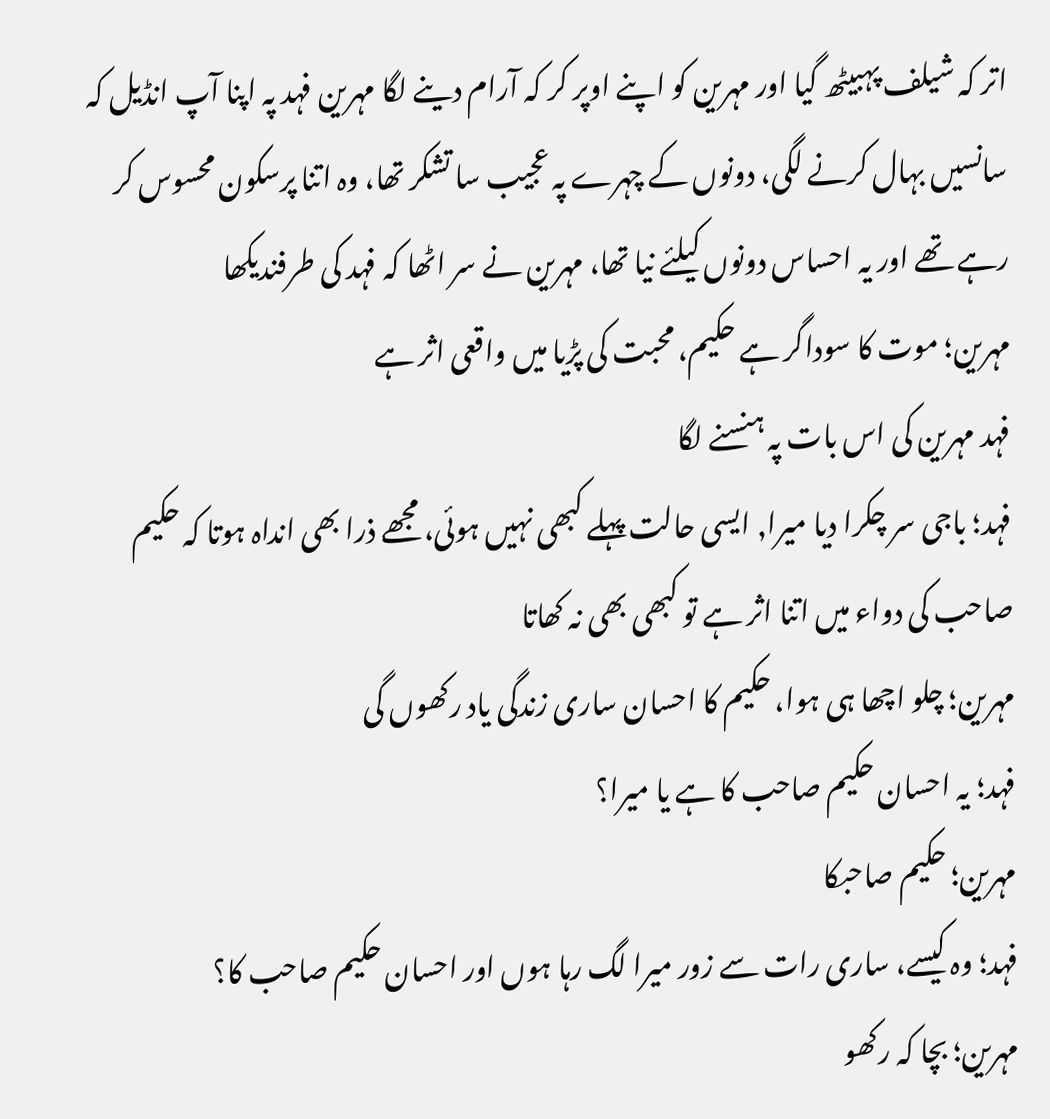اتر کہ شیلف پہبیٹھ گیا اور مہرین کو اپنے اوپر کر کہ آرام دینے لگا مہرین فہد پہ اپنا آپ انڈیل کہ سانسیں بہال کرنے لگی، دونوں کے چہرے پہ عجیب سا تشکر تھا، وہ اتنا پرسکون محسوس کر رہے تھے اور یہ احساس دونوں کیلئے نیا تھا، مہرین نے سر اٹھا کہ فہد کی طرفندیکھا
مہرین؛ موت کا سوداگر ہے حکیم، محبت کی پڑیا میں واقعی اثر ہے
فہد مہرین کی اس بات پہ ہنسنے لگا
فہد؛ باجی سر چکرا دیا میرا, ایسی حالت پہلے کبھی نہیں ہوئی، مجھے ذرا بھی انداہ ہوتا کہ حکیم صاحب کی دواء میں اتنا اثر ہے تو کبھی بھی نہ کھاتا
مہرین؛ چلو اچھا ہی ہوا، حکیم کا احسان ساری زندگی یاد رکھوں گی
فہد؛ یہ احسان حکیم صاحب کا ہے یا میرا؟
مہرین؛ حکیم صاحبکا
فہد؛ وہ کیسے، ساری رات سے زور میرا لگ رہا ہوں اور احسان حکیم صاحب کا؟
مہرین؛ بچا کہ رکھو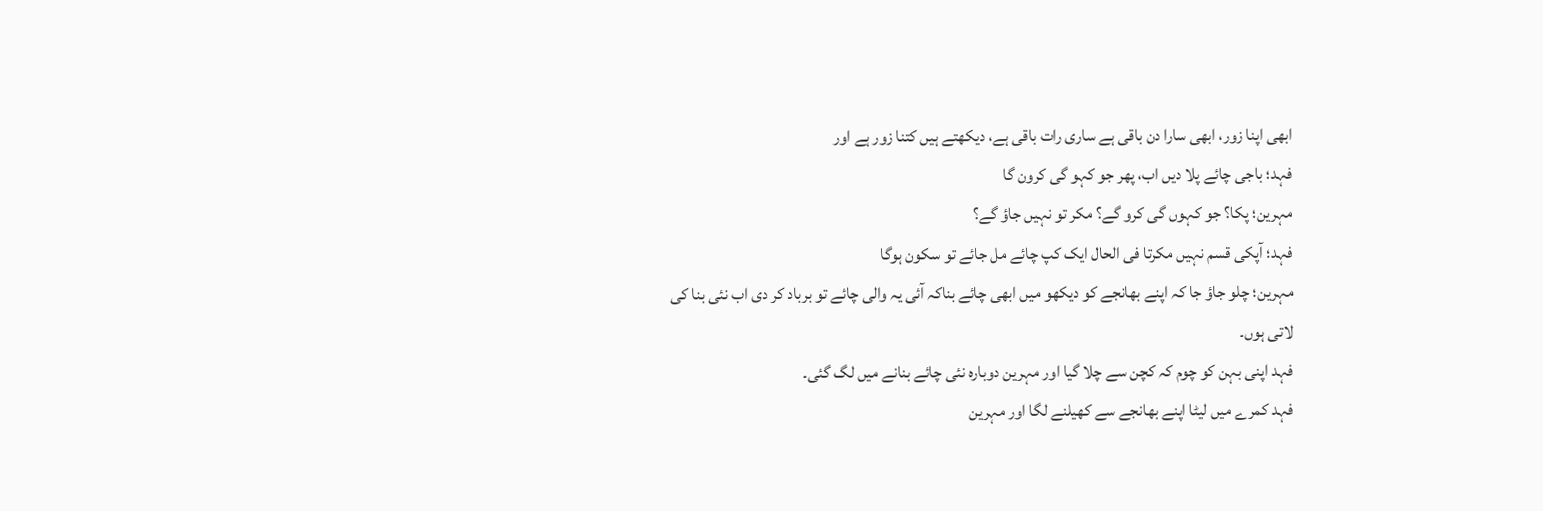ابھی اپنا زور، ابھی سارا دن باقی ہے ساری رات باقی ہے، دیکھتے ہیں کتنا زور ہے اور
فہد؛ باجی چائے پلا دیں اب، پھر جو کہو گی کرون گا
مہرین؛ پکا؟ جو کہوں گی کرو گے؟ مکر تو نہیں جاؤ گے؟
فہد؛ آپکی قسم نہیں مکرتا فی الحال ایک کپ چائے مل جائے تو سکون ہوگا
مہرین؛ چلو جاؤ جا کہ اپنے بھانجے کو دیکھو میں ابھی چائے بناکہ آئی یہ والی چائے تو برباد کر دی اب نئی بنا کی لاتی ہوں۔
فہد اپنی بہن کو چوم کہ کچن سے چلا گیا اور مہرین دوبارہ نئی چائے بنانے میں لگ گئی۔
فہد کمرے میں لیٹا اپنے بھانجے سے کھیلنے لگا اور مہرین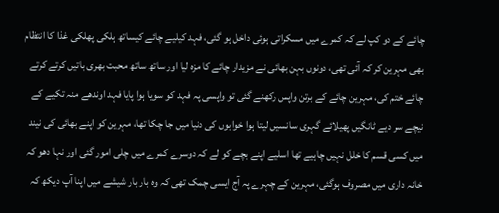چائے کے دو کپ لے کہ کمرے میں مسکراتی ہوئی داخل ہو گئی، فہد کیلیے چائے کیساتھ ہلکی پھلکی غذا کا انتظام بھی مہرین کر کہ آئی تھی، دونوں بہن بھائی نے مزیدار چائے کا مزہ لیا اور ساتھ ساتھ محبت بھری باتیں کرتے کرتے چائے ختم کی، مہرین چائے کے برتن واپس رکھنے گئی تو واپسی پہ فہد کو سویا ہوا پایا فہد اوندھے منہ تکیے کے نیچے سر دیے ٹانگیں پھیلائے گہری سانسیں لیتا ہوا خوابوں کی دنیا میں جا چکا تھا، مہرین کو اپنے بھائی کی نیند میں کسی قسم کا خلل نہیں چاہیے تھا اسلیے اپنے بچے کو لے کہ دوسرے کمرے میں چلی امور گئی اور نہا دھو کہ خانہ داری میں مصروف ہوگئی، مہرین کے چہرے پہ آج ایسی چمک تھی کہ وہ بار بار شیشے میں اپنا آپ دیکھ کہ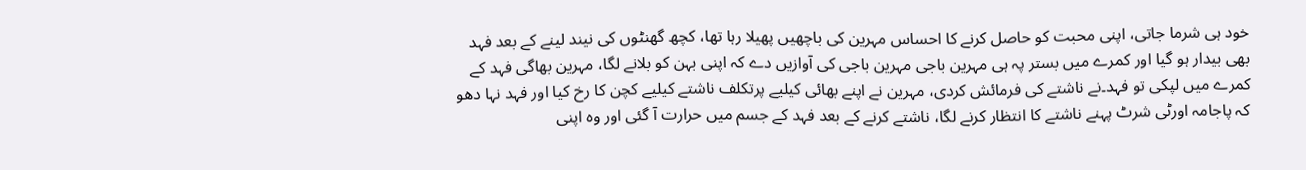خود ہی شرما جاتی، اپنی محبت کو حاصل کرنے کا احساس مہرین کی باچھیں پھیلا رہا تھا، کچھ گھنٹوں کی نیند لینے کے بعد فہد بھی بیدار ہو گیا اور کمرے میں بستر پہ ہی مہرین باجی مہرین باجی کی آوازیں دے کہ اپنی بہن کو بلانے لگا، مہرین بھاگی فہد کے کمرے میں لپکی تو فہد۔نے ناشتے کی فرمائش کردی، مہرین نے اپنے بھائی کیلیے پرتکلف ناشتے کیلیے کچن کا رخ کیا اور فہد نہا دھو کہ پاجامہ اورٹی شرٹ پہنے ناشتے کا انتظار کرنے لگا، ناشتے کرنے کے بعد فہد کے جسم میں حرارت آ گئی اور وہ اپنی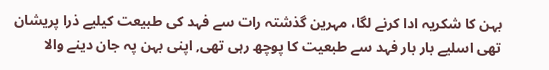بہن کا شکریہ ادا کرنے لگا، مہرین گذشتہ رات سے فہد کی طبیعت کیلیے ذرا پریشان تھی اسلیے بار بار فہد سے طبعیت کا پوچھ رہی تھی, اپنی بہن پہ جان دینے والا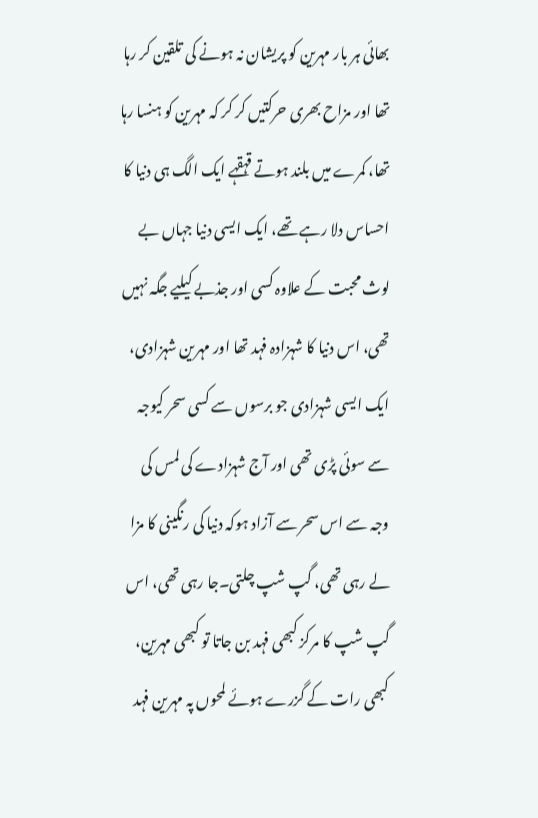بھائی ہر بار مہرین کو پریشان نہ ہونے کی تلقین کر رہا تھا اور مزاح بھری حرکتیں کر کر کہ مہرین کو ہنسا رہا تھا، کمرے میں بلند ہوتے قہقہے ایک الگ ہی دنیا کا احساس دلا رہے تھے، ایک ایسی دنیا جہاں بے لوث محبت کے علاوہ کسی اور جذبے کیلیے جگہ نہیں تھی، اس دنیا کا شہزادہ فہد تھا اور مہرین شہزادی، ایک ایسی شہزادی جو برسوں سے کسی سحر کیوجہ سے سوئی پڑی تھی اور آج شہزادے کی لمس کی وجہ سے اس سحر سے آزاد ہوکہ دنیا کی رنگینی کا مزا لے رہی تھی، گپ شپ چلتی۔جا رہی تھی، اس گپ شپ کا مرکز کبھی فہد بن جاتا تو کبھی مہرین، کبھی رات کے گزرے ہوئے لمحوں پہ مہرین فہد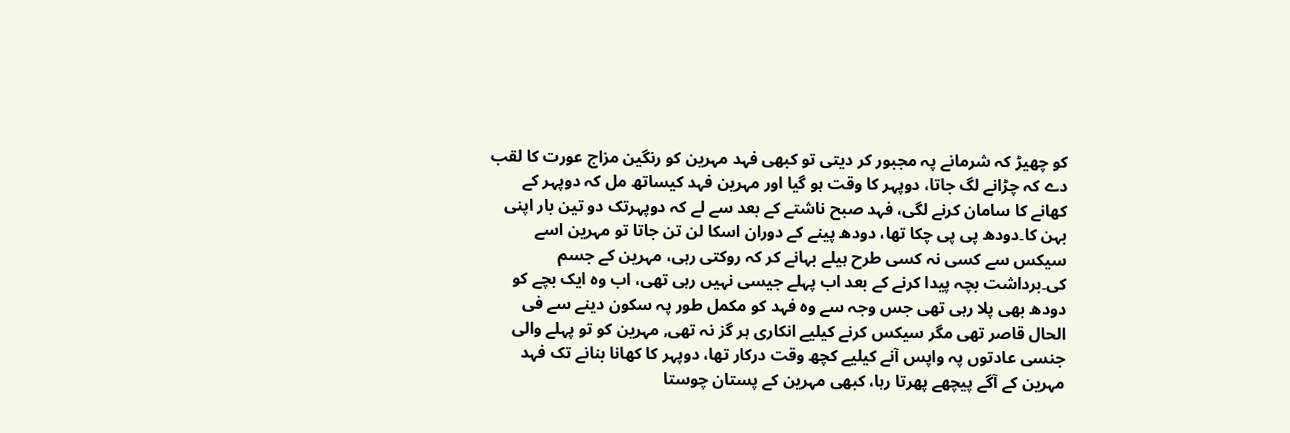کو چھیڑ کہ شرمانے پہ مجبور کر دیتی تو کبھی فہد مہرین کو رنگین مزاج عورت کا لقب دے کہ چڑانے لگ جاتا، دوپہر کا وقت ہو گیا اور مہرین فہد کیساتھ مل کہ دوپہر کے کھانے کا سامان کرنے لگی، فہد صبح ناشتے کے بعد سے لے کہ دوپہرتک دو تین بار اپنی بہن کا۔دودھ پی پی چکا تھا، دودھ پینے کے دوران اسکا لن تن جاتا تو مہرین اسے سیکس سے کسی نہ کسی طرح ہیلے بہانے کر کہ روکتی رہی، مہرین کے جسم کی۔برداشت بچہ پیدا کرنے کے بعد اب پہلے جیسی نہیں رہی تھی، اب وہ ایک بچے کو دودھ بھی پلا رہی تھی جس وجہ سے وہ فہد کو مکمل طور پہ سکون دینے سے فی الحال قاصر تھی مگر سیکس کرنے کیلیے انکاری ہر گز نہ تھی, مہرین کو تو پہلے والی جنسی عادتوں پہ واپس آنے کیلیے کچھ وقت درکار تھا، دوپہر کا کھانا بنانے تک فہد مہرین کے آگے پیچھے پھرتا رہا، کبھی مہرین کے پستان چوستا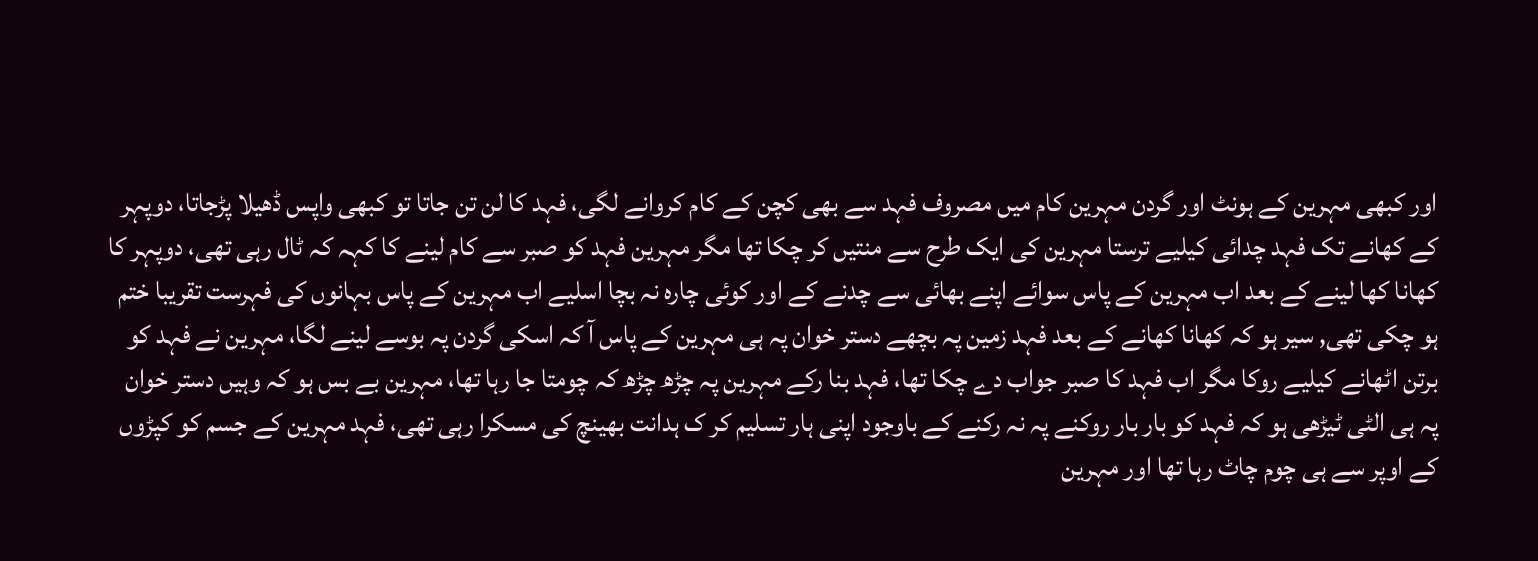اور کبھی مہرین کے ہونٹ اور گردن مہرین کام میں مصروف فہد سے بھی کچن کے کام کروانے لگی، فہد کا لن تن جاتا تو کبھی واپس ڈھیلا پڑجاتا، دوپہر کے کھانے تک فہد چدائی کیلیے ترستا مہرین کی ایک طرح سے منتیں کر چکا تھا مگر مہرین فہد کو صبر سے کام لینے کا کہہ کہ ٹال رہی تھی، دوپہر کا کھانا کھا لینے کے بعد اب مہرین کے پاس سوائے اپنے بھائی سے چدنے کے اور کوئی چارہ نہ بچا اسلیے اب مہرین کے پاس بہانوں کی فہرست تقریبا ختم ہو چکی تھی, سیر ہو کہ کھانا کھانے کے بعد فہد زمین پہ بچھے دستر خوان پہ ہی مہرین کے پاس آ کہ اسکی گردن پہ بوسے لینے لگا، مہرین نے فہد کو برتن اٹھانے کیلیے روکا مگر اب فہد کا صبر جواب دے چکا تھا، فہد بنا رکے مہرین پہ چڑھ چڑھ کہ چومتا جا رہا تھا، مہرین بے بس ہو کہ وہیں دستر خوان پہ ہی الٹی ٹیڑھی ہو کہ فہد کو بار بار روکنے پہ نہ رکنے کے باوجود اپنی ہار تسلیم کر ک ہدانت بھینچ کی مسکرا رہی تھی، فہد مہرین کے جسم کو کپڑوں کے اوپر سے ہی چوم چاٹ رہا تھا اور مہرین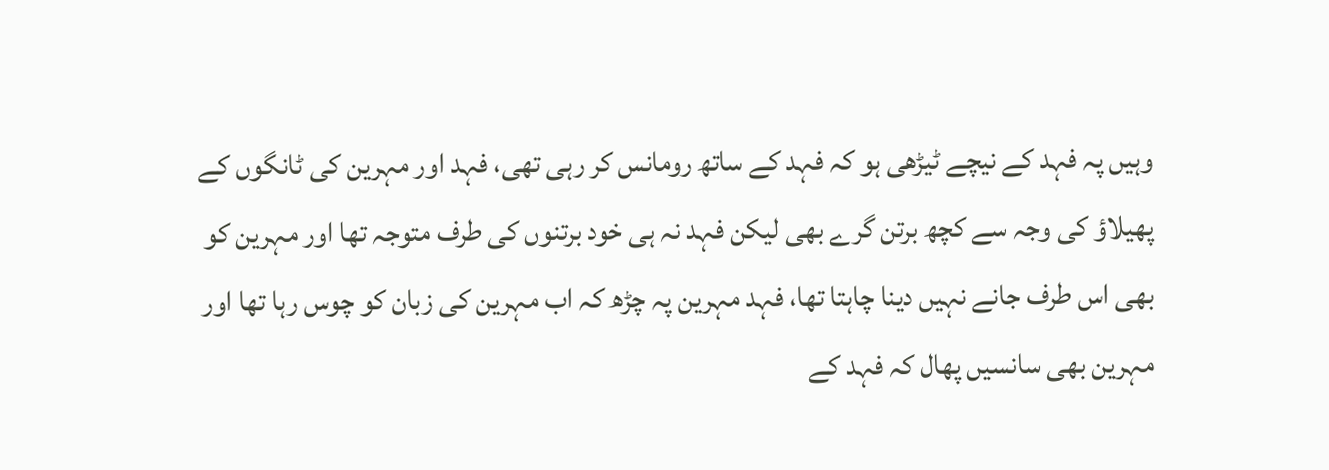وہیں پہ فہد کے نیچے ٹیڑھی ہو کہ فہد کے ساتھ رومانس کر رہی تھی، فہد اور مہرین کی ٹانگوں کے پھیلاؤ کی وجہ سے کچھ برتن گرے بھی لیکن فہد نہ ہی خود برتنوں کی طرف متوجہ تھا اور مہرین کو بھی اس طرف جانے نہیں دینا چاہتا تھا، فہد مہرین پہ چڑھ کہ اب مہرین کی زبان کو چوس رہا تھا اور مہرین بھی سانسیں پھال کہ فہد کے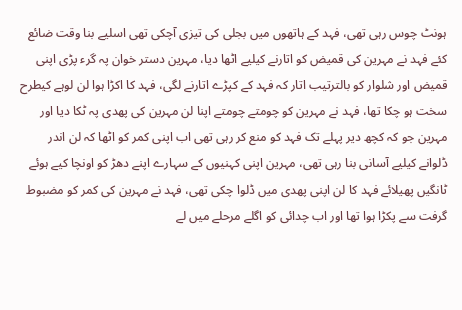ہونٹ چوس رہی تھی، فہد کے ہاتھوں میں بجلی کی تیزی آچکی تھی اسلیے بنا وقت ضائع کئے فہد نے مہرین کی قمیض کو اتارنے کیلیے اٹھا دیا، مہرین دستر خوان پہ گرء پڑی اپنی قمیض اور شلوار کو بالترتیب اتار کہ فہد کے کپڑے اتارنے لگی، فہد کا اکڑا ہوا لن لوہے کیطرح سخت ہو چکا تھا، فہد نے مہرین کو چومتے چومتے اپنا لن مہرین کی پھدی پہ ٹکا دیا اور مہرین جو کہ کچھ دیر پہلے تک فہد کو منع کر رہی تھی اب اپنی کمر کو اٹھا کہ لن اندر ڈلوانے کیلیے آسانی بنا رہی تھی، مہرین اپنی کہنیوں کے سہارے اپنے دھڑ کو اونچا کیے ہوئے ٹانگیں پھیلائے فہد کا لن اپنی پھدی میں ڈلوا چکی تھی، فہد نے مہرین کی کمر کو مضبوط گرفت سے پکڑا ہوا تھا اور اب چدائی کو اگلے مرحلے میں لے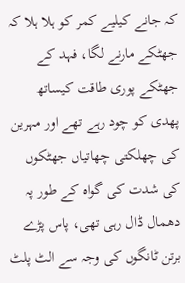کہ جانے کیلیے کمر کو ہلا ہلا کہ جھٹکے مارنے لگا، فہد کے جھٹکے پوری طاقت کیساتھ پھدی کو چود رہے تھے اور مہرین کی چھلکتی چھاتیاں جھٹکوں کی شدت کی گواہ کے طور پہ دھمال ڈال رہی تھی، پاس پڑے برتن ٹانگوں کی وجہ سے الٹ پلٹ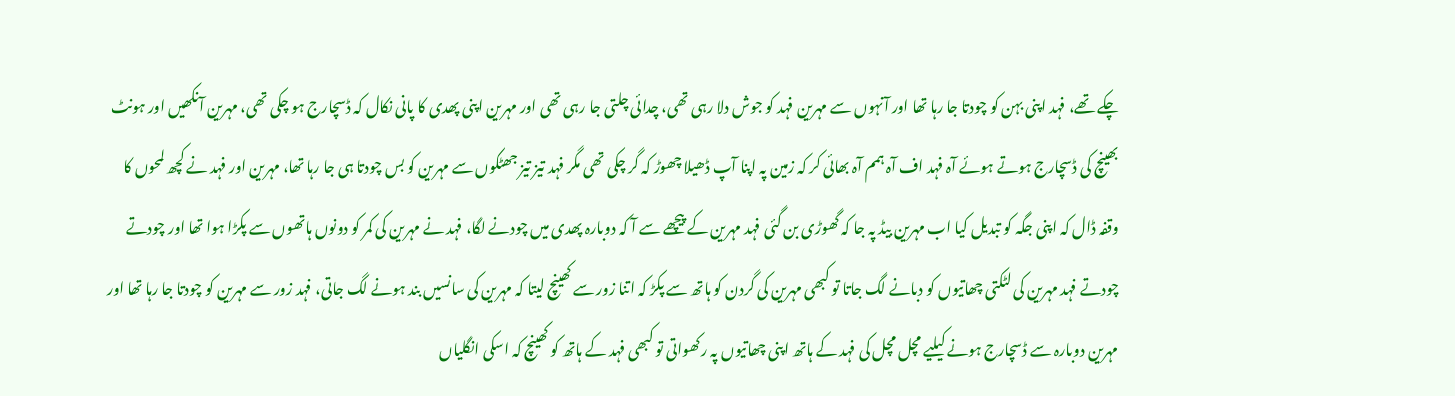چکے تھے، فہد اپنی بہن کو چودتا جا رہا تھا اور آنہوں سے مہرین فہد کو جوش دلا رہی تھی، چدائی چلتی جا رہی تھی اور مہرین اپنی پھدی کا پانی نکال کہ ڈسچارج ہو چکی تھی، مہرین آنکھیں اور ہونٹ بھینچ کی ڈسچارج ہوتے ہوئے آہ فہد اف آہ ہمم آہ بھائی کر کہ زمین پہ اپنا آپ ڈھیلا چھوڑ کہ گر چکی تھی مگر فہد تیز تیز جھٹکوں سے مہرین کو بس چودتا ہی جا رہا تھا، مہرین اور فہد نے کچھ لمحوں کا وقفہ ڈال کہ اپنی جگہ کو تبدیل کیا اب مہرین بیڈ پہ جا کہ گھوڑی بن گئی فہد مہرین کے پیچھے سے آ کہ دوبارہ پھدی میں چودنے لگا، فہد نے مہرین کی کمر کو دونوں ہاتھوں سے پکڑا ہوا تھا اور چودتے چودتے فہد مہرین کی لٹکتی چھاتیوں کو دبانے لگ جاتا تو کبھی مہرین کی گردن کو ہاتھ سے پکڑ کہ اتنا زور سے کھینچ لیتا کہ مہرین کی سانسیں بند ہونے لگ جاتی، فہد زور سے مہرین کو چودتا جا رہا تھا اور مہرین دوبارہ سے ڈسچارج ہونے کیلیے مچل مچل کی فہد کے ہاتھ اپنی چھاتیوں پہ رکھواتی تو کبھی فہد کے ہاتھ کو کھینچ کہ اسکی انگلیاں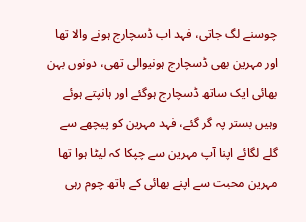چوسنے لگ جاتی، فہد اب ڈسچارج ہونے والا تھا اور مہرین بھی ڈسچارج ہونیوالی تھی، دونوں بہن بھائی ایک ساتھ ڈسچارج ہوگئے اور ہانپتے ہوئے وہیں بستر پہ گر گئے، فہد مہرین کو پیچھے سے گلے لگائے اپنا آپ مہرین سے چپکا کہ لیٹا ہوا تھا مہرین محبت سے اپنے بھائی کے ہاتھ چوم رہی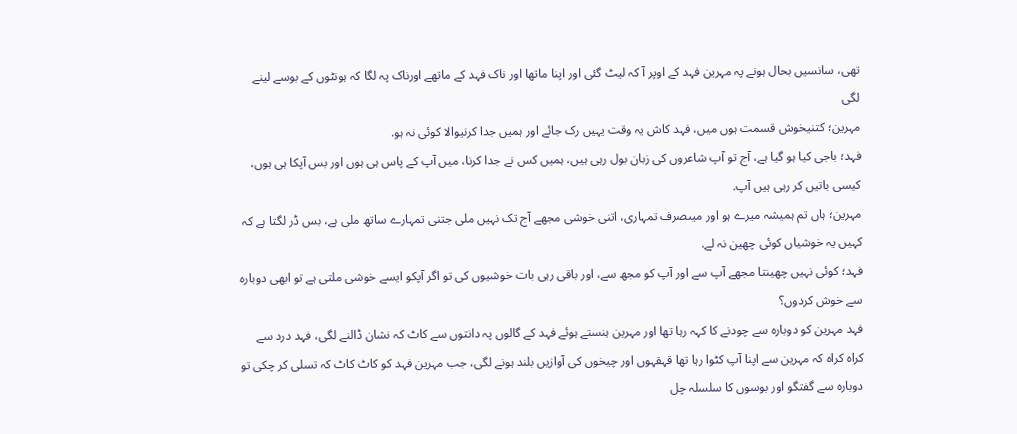تھی، سانسیں بحال ہونے پہ مہرین فہد کے اوپر آ کہ لیٹ گئی اور اپنا ماتھا اور ناک فہد کے ماتھے اورناک پہ لگا کہ ہونٹوں کے بوسے لینے لگی
مہرین؛ کتنیخوش قسمت ہوں میں، فہد کاش یہ وقت یہیں رک جائے اور ہمیں جدا کرنیوالا کوئی نہ ہو.
فہد؛ باجی کیا ہو گیا ہے، آج تو آپ شاعروں کی زبان بول رہی ہیں، ہمیں کس نے جدا کرنا، میں آپ کے پاس ہی ہوں اور بس آپکا ہی ہوں، کیسی باتیں کر رہی ہیں آپ.
مہرین؛ ہاں تم ہمیشہ میرے ہو اور میںصرف تمہاری، اتنی خوشی مجھے آج تک نہیں ملی جتنی تمہارے ساتھ ملی ہے، بس ڈر لگتا ہے کہ کہیں یہ خوشیاں کوئی چھین نہ لے.
فہد؛ کوئی نہیں چھینتا مجھے آپ سے اور آپ کو مجھ سے، اور باقی رہی بات خوشیوں کی تو اگر آپکو ایسے خوشی ملتی ہے تو ابھی دوبارہ سے خوش کردوں؟
فہد مہرین کو دوبارہ سے چودنے کا کہہ رہا تھا اور مہرین ہنستے ہوئے فہد کے گالوں پہ دانتوں سے کاٹ کہ نشان ڈالنے لگی، فہد درد سے کراہ کراہ کہ مہرین سے اپنا آپ کٹوا رہا تھا قہقہوں اور چیخوں کی آوازیں بلند ہونے لگی، جب مہرین فہد کو کاٹ کاٹ کہ تسلی کر چکی تو دوبارہ سے گفتگو اور بوسوں کا سلسلہ چل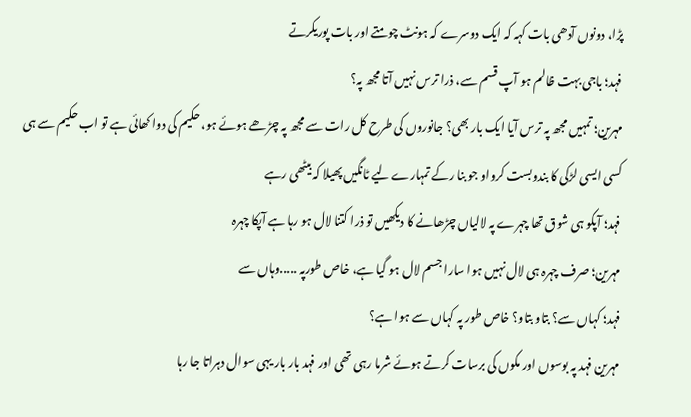پڑا، دونوں آدھی بات کہہ کہ ایک دوسرے کہ ہونٹ چومتے اور بات پوریکرتے
فہد؛ باجی بہت ظالم ہو آپ قسم سے، ذرا ترس نہیں آتا مجھ پہ؟
مہرین؛ تمہیں مجھ پہ ترس آیا ایک بار بھی؟ جانوروں کی طرح کل رات سے مجھ پہ چڑھے ہوئے ہو، حکیم کی دوا کھائی ہے تو اب حکیم سے ہی کسی ایسی لڑکی کا بندوبست کرواو جو بنا رکے تمہارے لیے ٹانگیں پھیلا کہ بیٹھی رہے
فہد؛ آپکو ہی شوق تھا چہرے پہ لالیاں چڑھانے کا دیکھیں تو ذرا کتنا لال ہو رہا ہے آپکا چہرہ
مہرین؛ صرف چہرہ ہی لال نہیں ہوا سارا جسم لال ہو گیا ہے، خاص طورپہ .....وہاں سے
فہد؛ کہاں سے؟ بتاو بتاو؟ خاص طور پہ کہاں سے ہوا ہے؟
مہرین فہد پہ بوسوں اور مکوں کی برسات کرتے ہوئے شرما رہی تھی اور فہد بار بار یہی سوال دہراتا جا رہا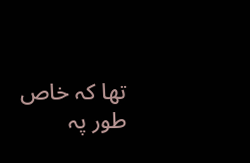تھا کہ خاص طور پہ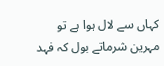کہاں سے لال ہوا ہے تو مہرین شرماتے بول کہ فہد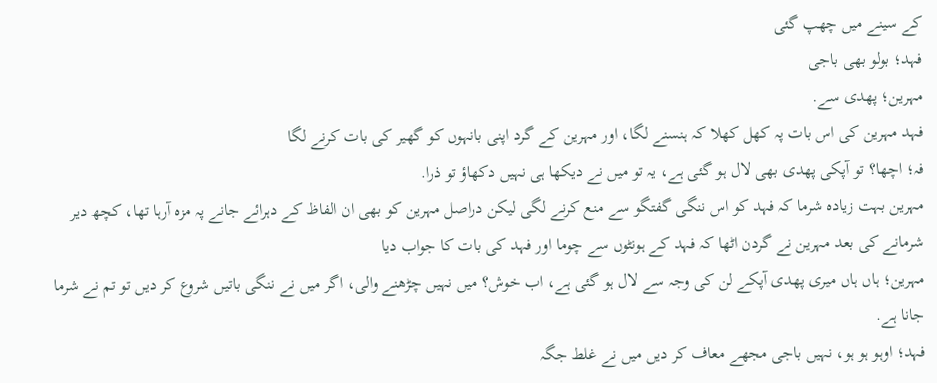کے سینے میں چھپ گئی
فہد؛ بولو بھی باجی
مہرین؛ پھدی سے.
فہد مہرین کی اس بات پہ کھل کھلا کہ ہنسنے لگا، اور مہرین کے گرد اپنی بانہوں کو گھیر کی بات کرنے لگا
فہ؛ اچھا؟ تو آپکی پھدی بھی لال ہو گئی ہے، یہ تو میں نے دیکھا ہی نہیں دکھاؤ تو ذرا.
مہرین بہت زیادہ شرما کہ فہد کو اس ننگی گفتگو سے منع کرنے لگی لیکن دراصل مہرین کو بھی ان الفاظ کے دہرائے جانے پہ مزہ آرہا تھا، کچھ دیر شرمانے کی بعد مہرین نے گردن اٹھا کہ فہد کے ہونٹوں سے چوما اور فہد کی بات کا جواب دیا
مہرین؛ ہاں ہاں میری پھدی آپکے لن کی وجہ سے لال ہو گئی ہے، اب خوش؟ میں نہیں چڑھنے والی، اگر میں نے ننگی باتیں شروع کر دیں تو تم نے شرما جانا ہے.
فہد؛ اوہو ہو ہو، نہیں باجی مجھے معاف کر دیں میں نے غلط جگہ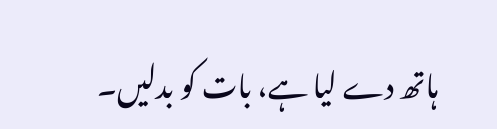ہاتھ دے لیا ہے، بات کو بدلیں۔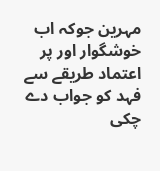مہرین جوکہ اب خوشگوار اور پر اعتماد طریقے سے فہد کو جواب دے چکی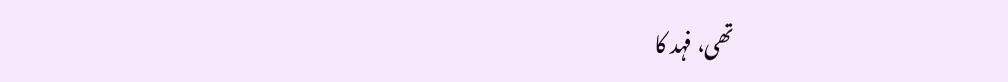تھی، فہد کا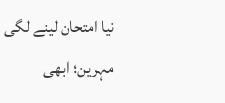نیا امتحان لینے لگی
مہرین؛ ابھی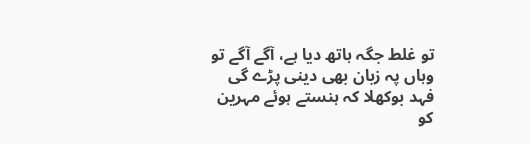تو غلط جگہ ہاتھ دیا ہے، آگے آگے تو وہاں پہ زبان بھی دینی پڑے گی
فہد بوکھلا کہ ہنستے ہوئے مہرین کو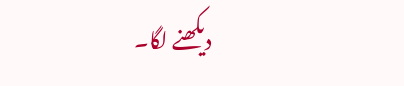دیکھنے لگا۔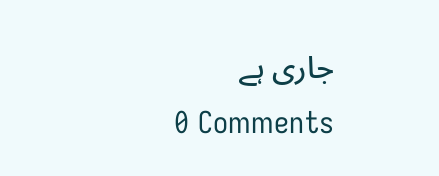جاری ہے
0 Comments